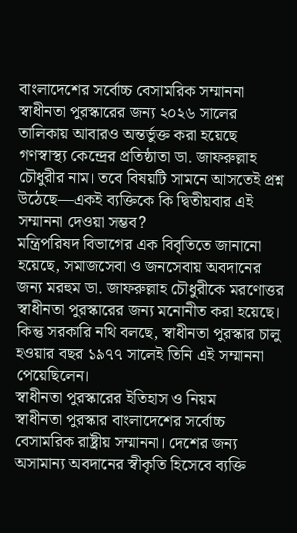বাংলাদেশের সর্বোচ্চ বেসামরিক সম্মাননা স্বাধীনতা পুরস্কারের জন্য ২০২৬ সালের তালিকায় আবারও অন্তর্ভুক্ত করা হয়েছে গণস্বাস্থ্য কেন্দ্রের প্রতিষ্ঠাতা ডা. জাফরুল্লাহ চৌধুরীর নাম। তবে বিষয়টি সামনে আসতেই প্রশ্ন উঠেছে—একই ব্যক্তিকে কি দ্বিতীয়বার এই সম্মাননা দেওয়া সম্ভব?
মন্ত্রিপরিষদ বিভাগের এক বিবৃতিতে জানানো হয়েছে, সমাজসেবা ও জনসেবায় অবদানের জন্য মরহুম ডা. জাফরুল্লাহ চৌধুরীকে মরণোত্তর স্বাধীনতা পুরস্কারের জন্য মনোনীত করা হয়েছে। কিন্তু সরকারি নথি বলছে, স্বাধীনতা পুরস্কার চালু হওয়ার বছর ১৯৭৭ সালেই তিনি এই সম্মাননা পেয়েছিলেন।
স্বাধীনতা পুরস্কারের ইতিহাস ও নিয়ম
স্বাধীনতা পুরস্কার বাংলাদেশের সর্বোচ্চ বেসামরিক রাষ্ট্রীয় সম্মাননা। দেশের জন্য অসামান্য অবদানের স্বীকৃতি হিসেবে ব্যক্তি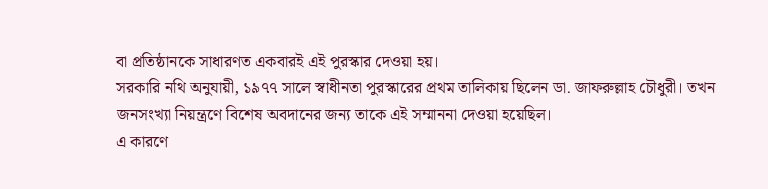বা প্রতিষ্ঠানকে সাধারণত একবারই এই পুরস্কার দেওয়া হয়।
সরকারি নথি অনুযায়ী, ১৯৭৭ সালে স্বাধীনতা পুরস্কারের প্রথম তালিকায় ছিলেন ডা. জাফরুল্লাহ চৌধুরী। তখন জনসংখ্যা নিয়ন্ত্রণে বিশেষ অবদানের জন্য তাকে এই সম্মাননা দেওয়া হয়েছিল।
এ কারণে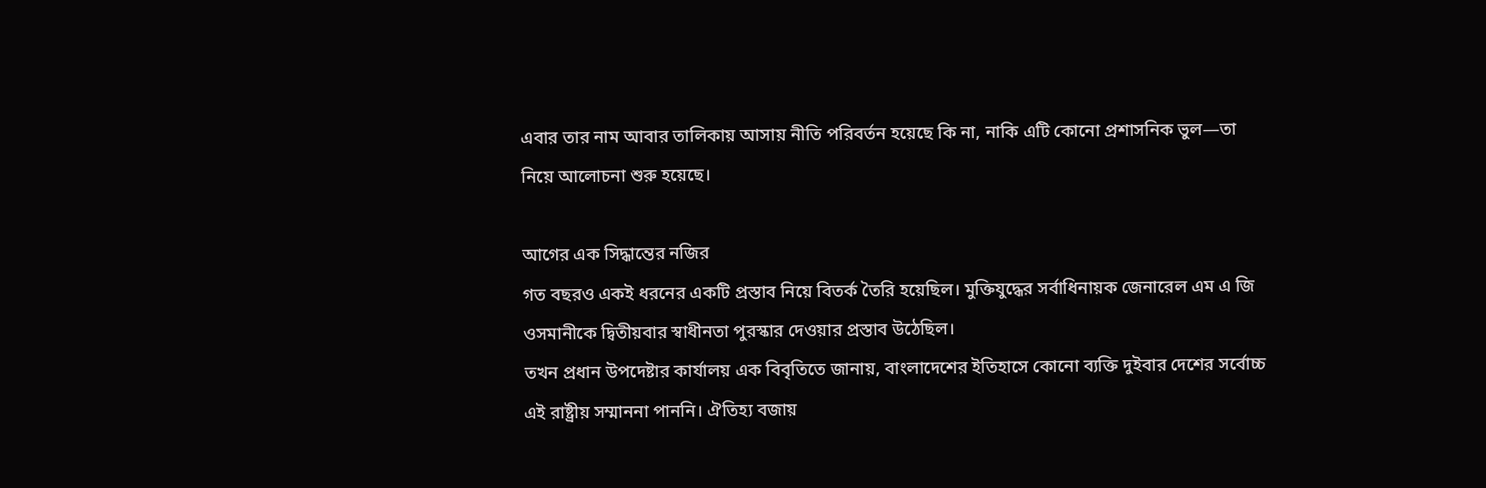এবার তার নাম আবার তালিকায় আসায় নীতি পরিবর্তন হয়েছে কি না, নাকি এটি কোনো প্রশাসনিক ভুল—তা নিয়ে আলোচনা শুরু হয়েছে।

আগের এক সিদ্ধান্তের নজির
গত বছরও একই ধরনের একটি প্রস্তাব নিয়ে বিতর্ক তৈরি হয়েছিল। মুক্তিযুদ্ধের সর্বাধিনায়ক জেনারেল এম এ জি ওসমানীকে দ্বিতীয়বার স্বাধীনতা পুরস্কার দেওয়ার প্রস্তাব উঠেছিল।
তখন প্রধান উপদেষ্টার কার্যালয় এক বিবৃতিতে জানায়, বাংলাদেশের ইতিহাসে কোনো ব্যক্তি দুইবার দেশের সর্বোচ্চ এই রাষ্ট্রীয় সম্মাননা পাননি। ঐতিহ্য বজায়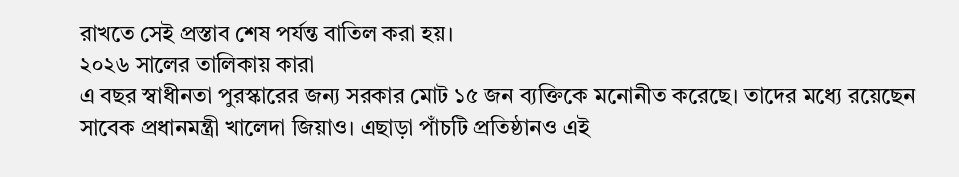রাখতে সেই প্রস্তাব শেষ পর্যন্ত বাতিল করা হয়।
২০২৬ সালের তালিকায় কারা
এ বছর স্বাধীনতা পুরস্কারের জন্য সরকার মোট ১৫ জন ব্যক্তিকে মনোনীত করেছে। তাদের মধ্যে রয়েছেন সাবেক প্রধানমন্ত্রী খালেদা জিয়াও। এছাড়া পাঁচটি প্রতিষ্ঠানও এই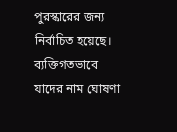পুরস্কারের জন্য নির্বাচিত হয়েছে।
ব্যক্তিগতভাবে যাদের নাম ঘোষণা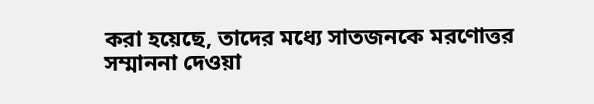করা হয়েছে, তাদের মধ্যে সাতজনকে মরণোত্তর সম্মাননা দেওয়া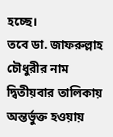হচ্ছে।
তবে ডা. জাফরুল্লাহ চৌধুরীর নাম দ্বিতীয়বার তালিকায় অন্তর্ভুক্ত হওয়ায়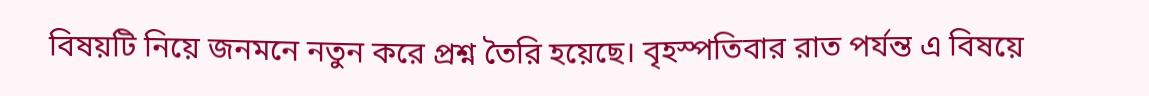বিষয়টি নিয়ে জনমনে নতুন করে প্রশ্ন তৈরি হয়েছে। বৃহস্পতিবার রাত পর্যন্ত এ বিষয়ে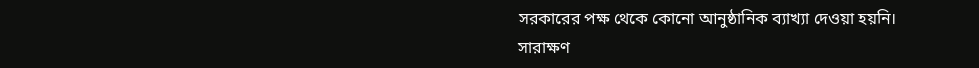সরকারের পক্ষ থেকে কোনো আনুষ্ঠানিক ব্যাখ্যা দেওয়া হয়নি।
সারাক্ষণ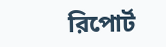রিপোর্ট